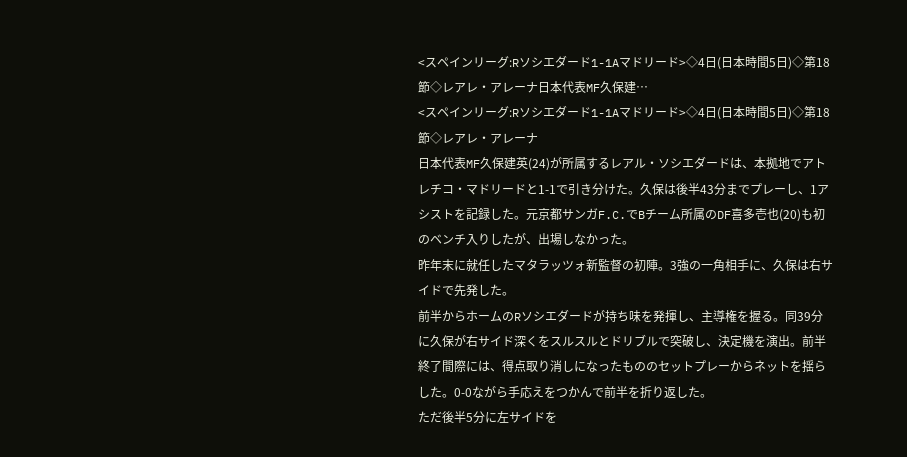<スペインリーグ:Rソシエダード1-1Aマドリード>◇4日(日本時間5日)◇第18節◇レアレ・アレーナ日本代表MF久保建…
<スペインリーグ:Rソシエダード1-1Aマドリード>◇4日(日本時間5日)◇第18節◇レアレ・アレーナ
日本代表MF久保建英(24)が所属するレアル・ソシエダードは、本拠地でアトレチコ・マドリードと1-1で引き分けた。久保は後半43分までプレーし、1アシストを記録した。元京都サンガF.C.でBチーム所属のDF喜多壱也(20)も初のベンチ入りしたが、出場しなかった。
昨年末に就任したマタラッツォ新監督の初陣。3強の一角相手に、久保は右サイドで先発した。
前半からホームのRソシエダードが持ち味を発揮し、主導権を握る。同39分に久保が右サイド深くをスルスルとドリブルで突破し、決定機を演出。前半終了間際には、得点取り消しになったもののセットプレーからネットを揺らした。0-0ながら手応えをつかんで前半を折り返した。
ただ後半5分に左サイドを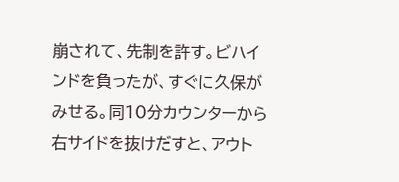崩されて、先制を許す。ビハインドを負ったが、すぐに久保がみせる。同10分カウンターから右サイドを抜けだすと、アウト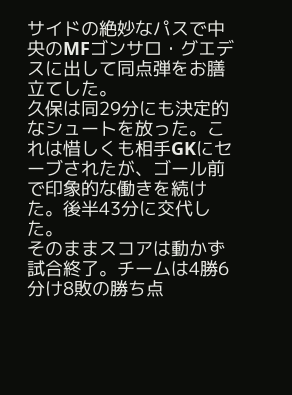サイドの絶妙なパスで中央のMFゴンサロ・グエデスに出して同点弾をお膳立てした。
久保は同29分にも決定的なシュートを放った。これは惜しくも相手GKにセーブされたが、ゴール前で印象的な働きを続けた。後半43分に交代した。
そのままスコアは動かず試合終了。チームは4勝6分け8敗の勝ち点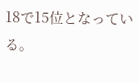18で15位となっている。